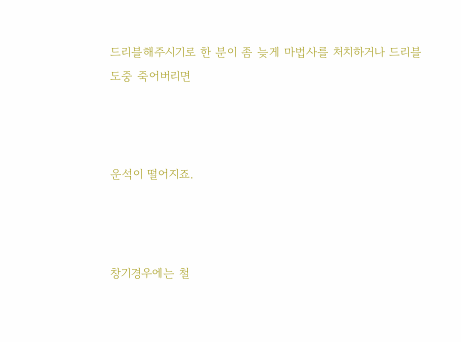드리블해주시기로 한 분이 좀 늦게 마법사를 처치하거나 드리블 도중 죽어버리면



운석이 떨어지죠.



창기경우에는 철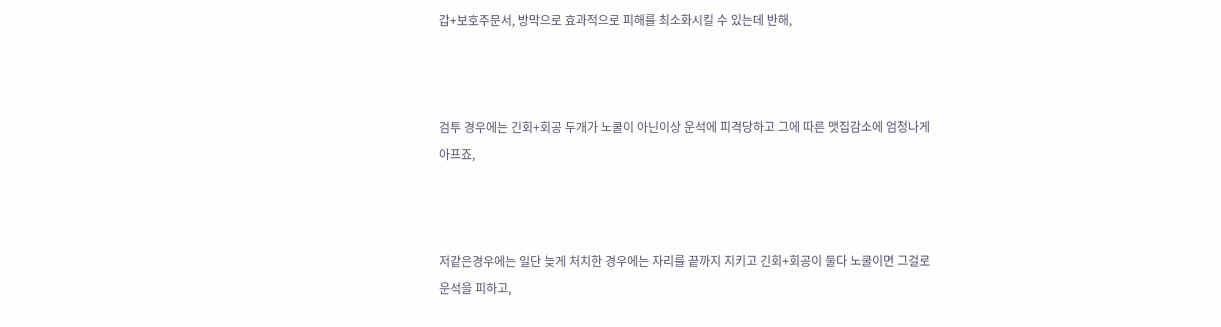갑+보호주문서, 방막으로 효과적으로 피해를 최소화시킬 수 있는데 반해,



검투 경우에는 긴회+회공 두개가 노쿨이 아닌이상 운석에 피격당하고 그에 따른 맷집감소에 엄청나게 아프죠,



저같은경우에는 일단 늦게 처치한 경우에는 자리를 끝까지 지키고 긴회+회공이 둘다 노쿨이면 그걸로 운석을 피하고,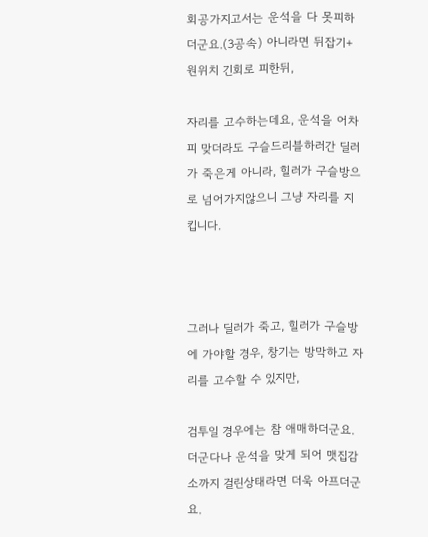회공가지고서는 운석을 다 못피하더군요.(3공속) 아니라면 뒤잡기+원위치 긴회로 피한뒤,

자리를 고수하는데요, 운석을 어차피 맞더라도 구슬드리블하러간 딜러가 죽은게 아니라, 힐러가 구슬방으로 넘어가지않으니 그냥 자리를 지킵니다.



그러나 딜러가 죽고, 힐러가 구슬방에 가야할 경우, 창기는 방막하고 자리를 고수할 수 있지만,

검투일 경우에는 참 애매하더군요. 더군다나 운석을 맞게 되어 맷집감소까지 걸린상태라면 더욱 아프더군요.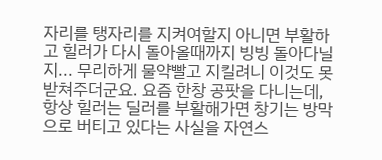자리를 탱자리를 지켜여할지 아니면 부활하고 힐러가 다시 돌아올때까지 빙빙 돌아다닐지... 무리하게 물약빨고 지킬려니 이것도 못받쳐주더군요. 요즘 한창 공팟을 다니는데, 항상 힐러는 딜러를 부활해가면 창기는 방막으로 버티고 있다는 사실을 자연스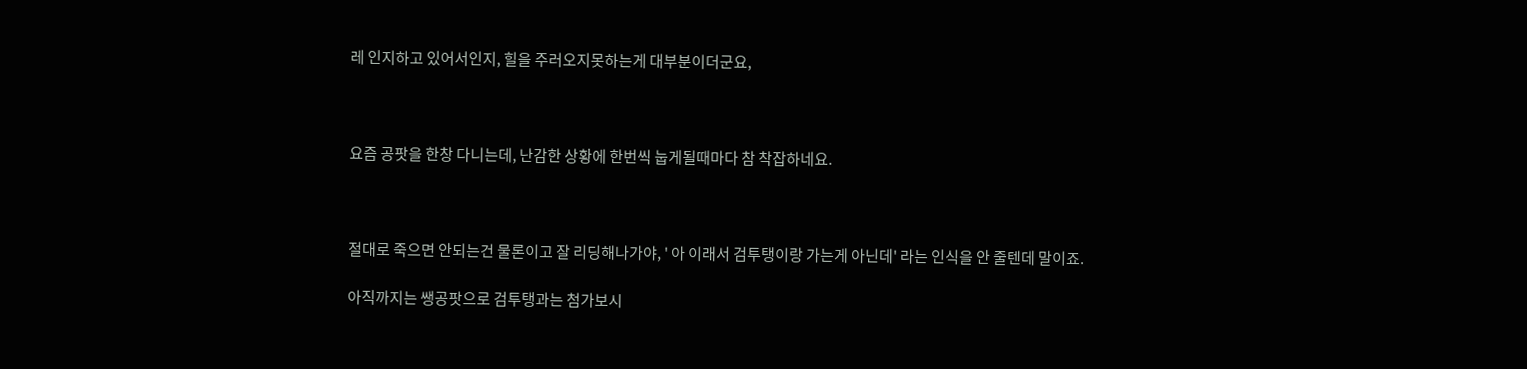레 인지하고 있어서인지, 힐을 주러오지못하는게 대부분이더군요,



요즘 공팟을 한창 다니는데, 난감한 상황에 한번씩 눕게될때마다 참 착잡하네요.



절대로 죽으면 안되는건 물론이고 잘 리딩해나가야, ' 아 이래서 검투탱이랑 가는게 아닌데' 라는 인식을 안 줄텐데 말이죠.

아직까지는 쌩공팟으로 검투탱과는 첨가보시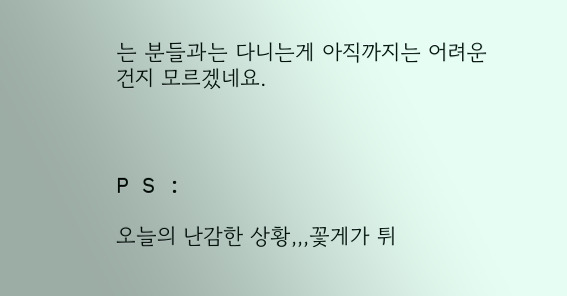는 분들과는 다니는게 아직까지는 어려운건지 모르겠네요.



P S :

오늘의 난감한 상황,,,꽃게가 튀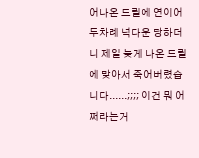어나온 드릴에 연이어 두차례 넉다운 당하더니 제일 늦게 나온 드릴에 맞아서 죽어버렸습니다......;;;; 이건 뭐 어쩌라는거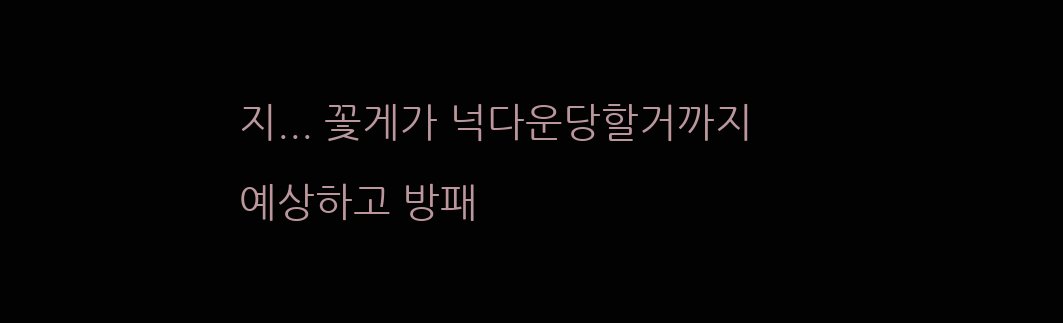지... 꽃게가 넉다운당할거까지 예상하고 방패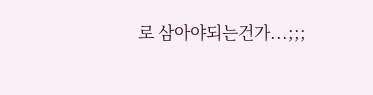로 삼아야되는건가...;;;